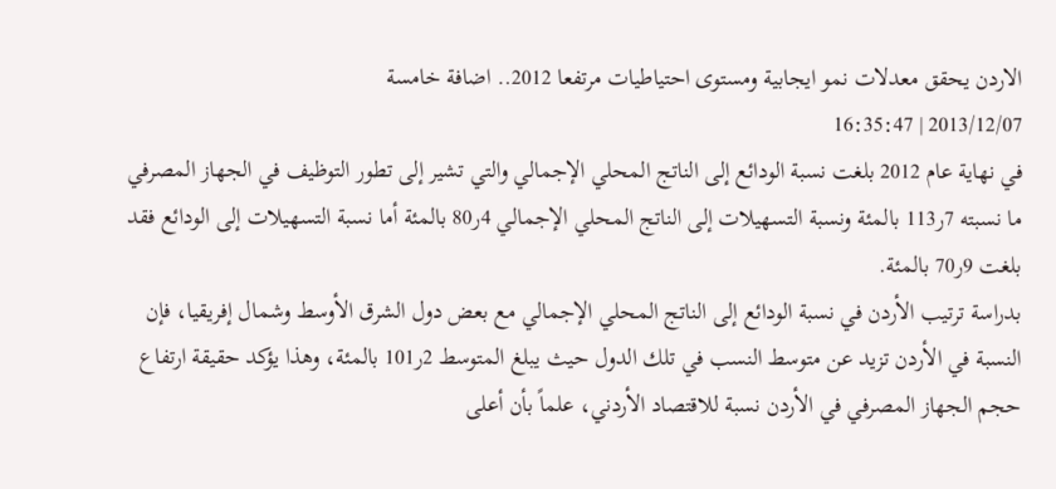الاردن يحقق معدلات نمو ايجابية ومستوى احتياطيات مرتفعا 2012.. اضافة خامسة
2013/12/07 | 16:35:47
في نهاية عام 2012 بلغت نسبة الودائع إلى الناتج المحلي الإجمالي والتي تشير إلى تطور التوظيف في الجهاز المصرفي ما نسبته 7ر113 بالمئة ونسبة التسهيلات إلى الناتج المحلي الإجمالي 4ر80 بالمئة أما نسبة التسهيلات إلى الودائع فقد بلغت 9ر70 بالمئة.
بدراسة ترتيب الأردن في نسبة الودائع إلى الناتج المحلي الإجمالي مع بعض دول الشرق الأوسط وشمال إفريقيا، فإن النسبة في الأردن تزيد عن متوسط النسب في تلك الدول حيث يبلغ المتوسط 2ر101 بالمئة، وهذا يؤكد حقيقة ارتفاع حجم الجهاز المصرفي في الأردن نسبة للاقتصاد الأردني، علماً بأن أعلى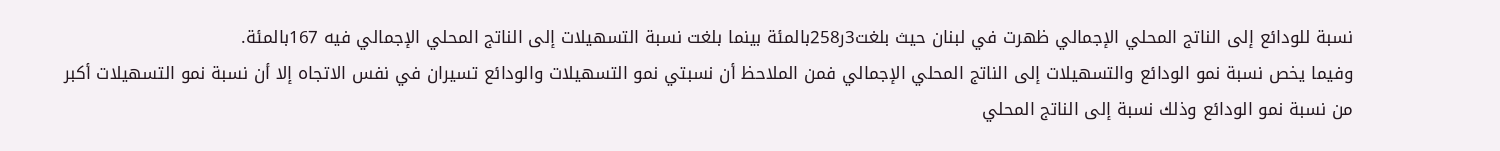نسبة للودائع إلى الناتج المحلي الإجمالي ظهرت في لبنان حيث بلغت3ر258بالمئة بينما بلغت نسبة التسهيلات إلى الناتج المحلي الإجمالي فيه 167بالمئة.
وفيما يخص نسبة نمو الودائع والتسهيلات إلى الناتج المحلي الإجمالي فمن الملاحظ أن نسبتي نمو التسهيلات والودائع تسيران في نفس الاتجاه إلا أن نسبة نمو التسهيلات أكبر من نسبة نمو الودائع وذلك نسبة إلى الناتج المحلي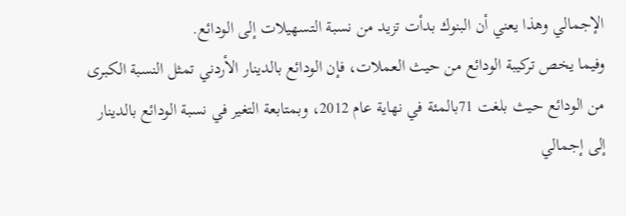الإجمالي وهذا يعني أن البنوك بدأت تزيد من نسبة التسهيلات إلى الودائع.
وفيما يخص تركيبة الودائع من حيث العملات، فإن الودائع بالدينار الأردني تمثل النسبة الكبرى من الودائع حيث بلغت 71بالمئة في نهاية عام 2012، وبمتابعة التغير في نسبة الودائع بالدينار إلى إجمالي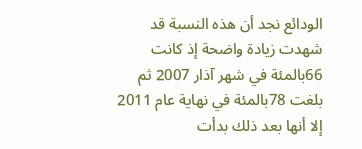الودائع نجد أن هذه النسبة قد شهدت زيادة واضحة إذ كانت 66بالمئة في شهر آذار 2007 ثم بلغت 78بالمئة في نهاية عام 2011 إلا أنها بعد ذلك بدأت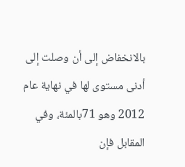بالانخفاض إلى أن وصلت إلى أدنى مستوى لها في نهاية عام 2012 وهو 71بالمئة، وفي المقابل فإن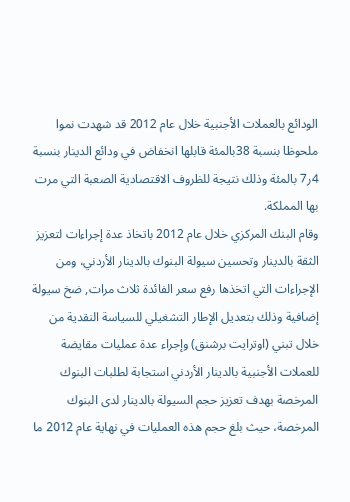الودائع بالعملات الأجنبية خلال عام 2012 قد شهدت نموا ملحوظا بنسبة 38بالمئة قابلها انخفاض في ودائع الدينار بنسبة 4ر7 بالمئة وذلك نتيجة للظروف الاقتصادية الصعبة التي مرت بها المملكة.
وقام البنك المركزي خلال عام 2012 باتخاذ عدة إجراءات لتعزيز الثقة بالدينار وتحسين سيولة البنوك بالدينار الأردني، ومن الإجراءات التي اتخذها رفع سعر الفائدة ثلاث مرات, ضخ سيولة إضافية وذلك بتعديل الإطار التشغيلي للسياسة النقدية من خلال تبني (اوترايت برشنق) وإجراء عدة عمليات مقايضة للعملات الأجنبية بالدينار الأردني استجابة لطلبات البنوك المرخصة بهدف تعزيز حجم السيولة بالدينار لدى البنوك المرخصة، حيث بلغ حجم هذه العمليات في نهاية عام 2012 ما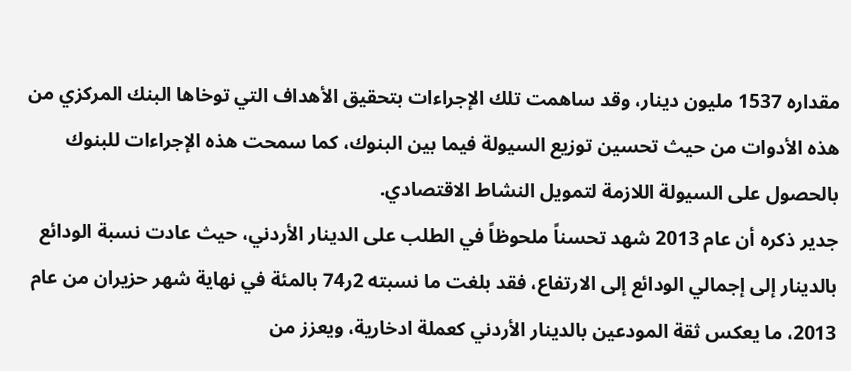مقداره 1537 مليون دينار، وقد ساهمت تلك الإجراءات بتحقيق الأهداف التي توخاها البنك المركزي من هذه الأدوات من حيث تحسين توزيع السيولة فيما بين البنوك، كما سمحت هذه الإجراءات للبنوك بالحصول على السيولة اللازمة لتمويل النشاط الاقتصادي.
جدير ذكره أن عام 2013 شهد تحسناً ملحوظاً في الطلب على الدينار الأردني، حيث عادت نسبة الودائع بالدينار إلى إجمالي الودائع إلى الارتفاع، فقد بلغت ما نسبته 2ر74 بالمئة في نهاية شهر حزيران من عام 2013، ما يعكس ثقة المودعين بالدينار الأردني كعملة ادخارية، ويعزز من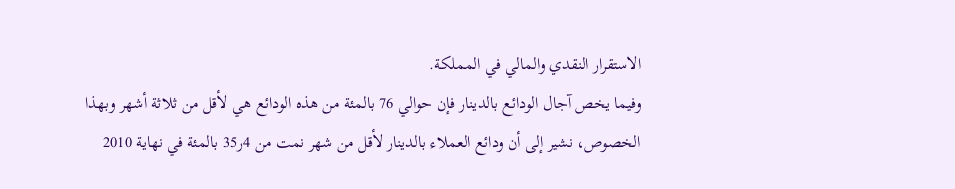الاستقرار النقدي والمالي في المملكة.
وفيما يخص آجال الودائع بالدينار فإن حوالي 76 بالمئة من هذه الودائع هي لأقل من ثلاثة أشهر وبهذا الخصوص، نشير إلى أن ودائع العملاء بالدينار لأقل من شهر نمت من 4ر35 بالمئة في نهاية 2010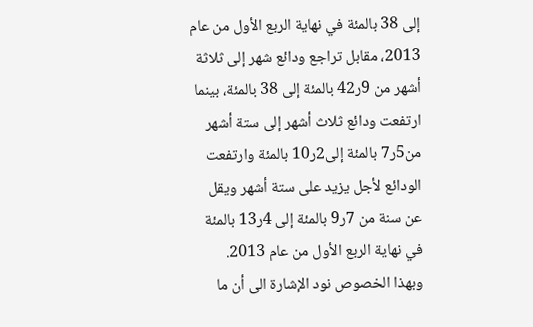إلى 38 بالمئة في نهاية الربع الأول من عام 2013، مقابل تراجع ودائع شهر إلى ثلاثة أشهر من 9ر42 بالمئة إلى 38 بالمئة، بينما ارتفعت ودائع ثلاث أشهر إلى ستة أشهر من5ر7 بالمئة إلى2ر10 بالمئة وارتفعت الودائع لأجل يزيد على ستة أشهر ويقل عن سنة من 7ر9 بالمئة إلى 4ر13 بالمئة في نهاية الربع الأول من عام 2013.
وبهذا الخصوص نود الإشارة الى أن ما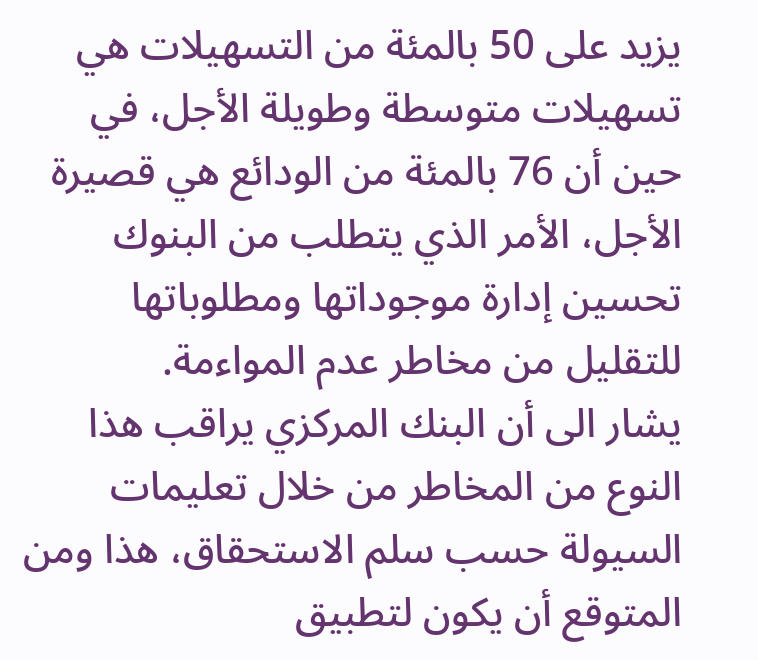يزيد على 50 بالمئة من التسهيلات هي تسهيلات متوسطة وطويلة الأجل، في حين أن 76 بالمئة من الودائع هي قصيرة الأجل، الأمر الذي يتطلب من البنوك تحسين إدارة موجوداتها ومطلوباتها للتقليل من مخاطر عدم المواءمة.
يشار الى أن البنك المركزي يراقب هذا النوع من المخاطر من خلال تعليمات السيولة حسب سلم الاستحقاق، هذا ومن المتوقع أن يكون لتطبيق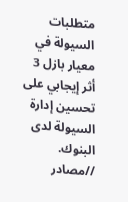متطلبات السيولة في معيار بازل 3 أثر إيجابي على تحسين إدارة السيولة لدى البنوك.
//مصادر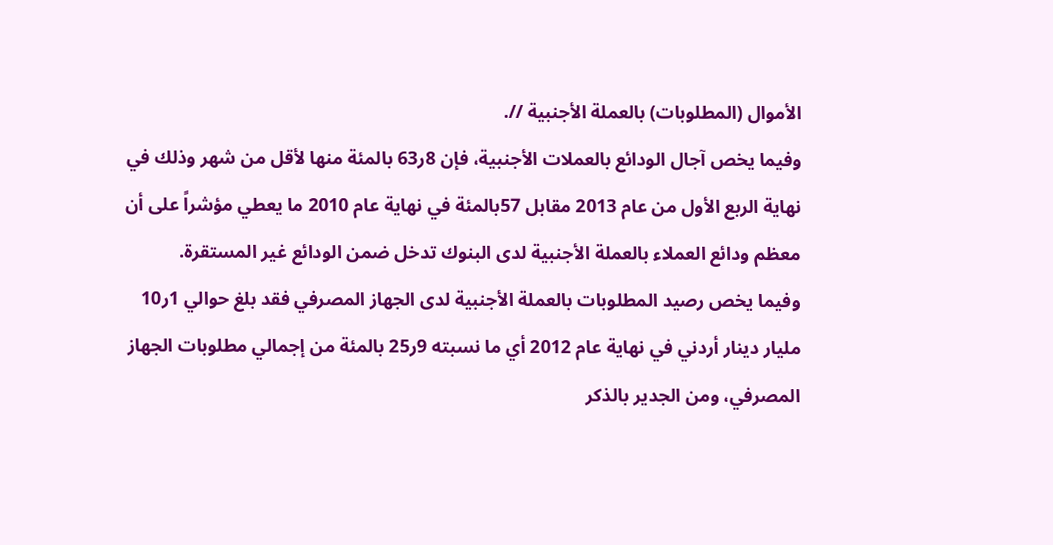الأموال (المطلوبات) بالعملة الأجنبية //.
وفيما يخص آجال الودائع بالعملات الأجنبية، فإن 8ر63 بالمئة منها لأقل من شهر وذلك في نهاية الربع الأول من عام 2013 مقابل 57بالمئة في نهاية عام 2010 ما يعطي مؤشراً على أن معظم ودائع العملاء بالعملة الأجنبية لدى البنوك تدخل ضمن الودائع غير المستقرة.
وفيما يخص رصيد المطلوبات بالعملة الأجنبية لدى الجهاز المصرفي فقد بلغ حوالي 1ر10 مليار دينار أردني في نهاية عام 2012 أي ما نسبته 9ر25 بالمئة من إجمالي مطلوبات الجهاز المصرفي، ومن الجدير بالذكر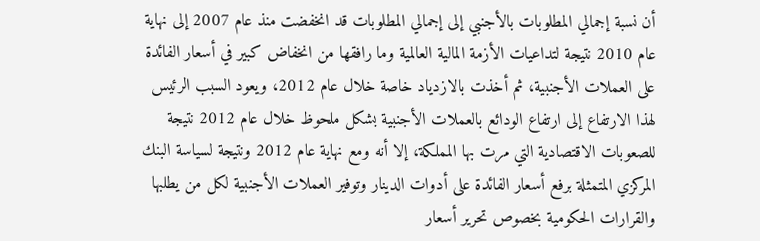أن نسبة إجمالي المطلوبات بالأجنبي إلى إجمالي المطلوبات قد انخفضت منذ عام 2007 إلى نهاية عام 2010 نتيجة لتداعيات الأزمة المالية العالمية وما رافقها من انخفاض كبير في أسعار الفائدة على العملات الأجنبية، ثم أخذت بالازدياد خاصة خلال عام 2012، ويعود السبب الرئيس لهذا الارتفاع إلى ارتفاع الودائع بالعملات الأجنبية بشكل ملحوظ خلال عام 2012 نتيجة للصعوبات الاقتصادية التي مرت بها المملكة، إلا أنه ومع نهاية عام 2012 ونتيجة لسياسة البنك المركزي المتمثلة برفع أسعار الفائدة على أدوات الدينار وتوفير العملات الأجنبية لكل من يطلبها والقرارات الحكومية بخصوص تحرير أسعار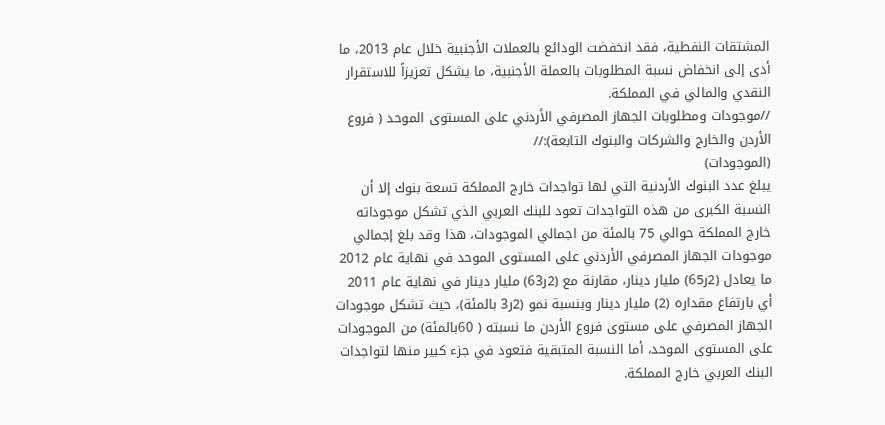المشتقات النفطية، فقد انخفضت الودائع بالعملات الأجنبية خلال عام 2013، ما أدى إلى انخفاض نسبة المطلوبات بالعملة الأجنبية، ما يشكل تعزيزاً للاستقرار النقدي والمالي في المملكة.
//موجودات ومطلوبات الجهاز المصرفي الأردني على المستوى الموحد ( فروع الأردن والخارج والشركات والبنوك التابعة)://
(الموجودات)
يبلغ عدد البنوك الأردنية التي لها تواجدات خارج المملكة تسعة بنوك إلا أن النسبة الكبرى من هذه التواجدات تعود للبنك العربي الذي تشكل موجوداته خارج المملكة حوالي 75 بالمئة من اجمالي الموجودات، هذا وقد بلغ إجمالي موجودات الجهاز المصرفي الأردني على المستوى الموحد في نهاية عام 2012 ما يعادل (2ر65) مليار دينار، مقارنة مع (2ر63) مليار دينار في نهاية عام 2011 أي بارتفاع مقداره (2) مليار دينار وبنسبة نمو (2ر3 بالمئة)، حيث تشكل موجودات الجهاز المصرفي على مستوى فروع الأردن ما نسبته ( 60بالمئة) من الموجودات على المستوى الموحد، أما النسبة المتبقية فتعود في جزء كبير منها لتواجدات البنك العربي خارج المملكة.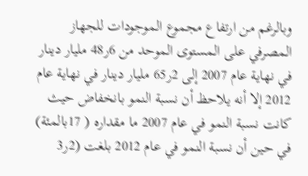وبالرغم من ارتفاع مجموع الموجودات للجهاز المصرفي على المستوى الموحد من 6ر48 مليار دينار في نهاية عام 2007 إلى 2ر65 مليار دينار في نهاية عام 2012 إلا أنه يلاحظ أن نسبة النمو بانخفاض حيث كانت نسبة النمو في عام 2007 ما مقداره ( 17بالمئة) في حين أن نسبة النمو في عام 2012 بلغت (2ر3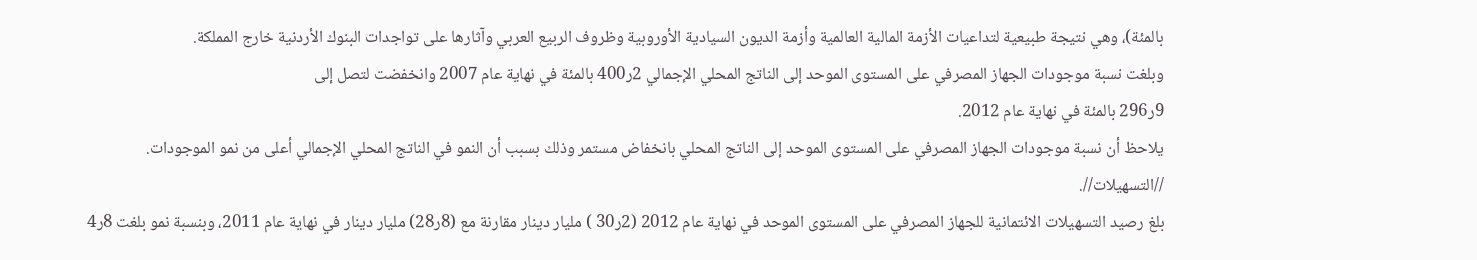بالمئة)، وهي نتيجة طبيعية لتداعيات الأزمة المالية العالمية وأزمة الديون السيادية الأوروبية وظروف الربيع العربي وآثارها على تواجدات البنوك الأردنية خارج المملكة.
وبلغت نسبة موجودات الجهاز المصرفي على المستوى الموحد إلى الناتج المحلي الإجمالي 2ر400 بالمئة في نهاية عام 2007 وانخفضت لتصل إلى
9ر296 بالمئة في نهاية عام 2012.
يلاحظ أن نسبة موجودات الجهاز المصرفي على المستوى الموحد إلى الناتج المحلي بانخفاض مستمر وذلك بسبب أن النمو في الناتج المحلي الإجمالي أعلى من نمو الموجودات.
//التسهيلات//.
بلغ رصيد التسهيلات الائتمانية للجهاز المصرفي على المستوى الموحد في نهاية عام 2012 (2ر30 ) مليار دينار مقارنة مع (8ر28) مليار دينار في نهاية عام 2011، وبنسبة نمو بلغت 8ر4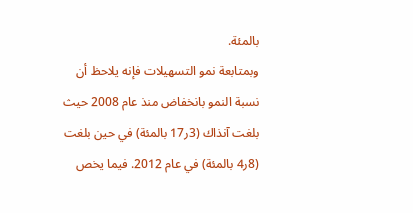بالمئة.
وبمتابعة نمو التسهيلات فإنه يلاحظ أن نسبة النمو بانخفاض منذ عام 2008 حيث بلغت آنذاك (3ر17 بالمئة) في حين بلغت (8ر4 بالمئة) في عام 2012. فيما يخص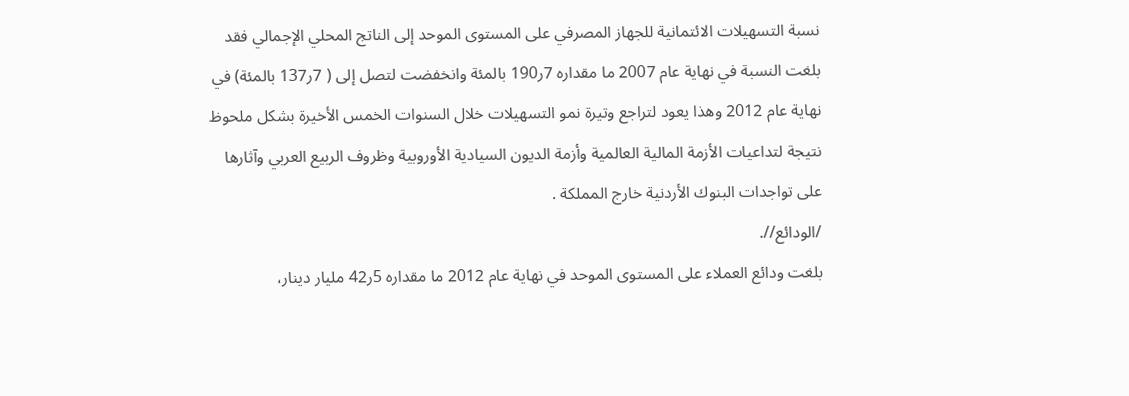نسبة التسهيلات الائتمانية للجهاز المصرفي على المستوى الموحد إلى الناتج المحلي الإجمالي فقد بلغت النسبة في نهاية عام 2007 ما مقداره 7ر190 بالمئة وانخفضت لتصل إلى ( 7ر137 بالمئة) في نهاية عام 2012 وهذا يعود لتراجع وتيرة نمو التسهيلات خلال السنوات الخمس الأخيرة بشكل ملحوظ نتيجة لتداعيات الأزمة المالية العالمية وأزمة الديون السيادية الأوروبية وظروف الربيع العربي وآثارها على تواجدات البنوك الأردنية خارج المملكة .
/الودائع//.
بلغت ودائع العملاء على المستوى الموحد في نهاية عام 2012 ما مقداره 5ر42 مليار دينار،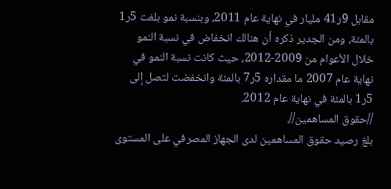مقابل 9ر41 مليار في نهاية عام 2011، وبنسبة نمو بلغت 5ر1 بالمئة، ومن الجدير ذكره أن هنالك انخفاض في نسبة النمو خلال الأعوام من 2009-2012، حيث كانت نسبة النمو في نهاية عام 2007 ما مقداره 5ر7 بالمئة وانخفضت لتصل إلى 5ر1 بالمئة في نهاية عام 2012.
//حقوق المساهمين//.
بلغ رصيد حقوق المساهمين لدى الجهاز المصرفي على المستوى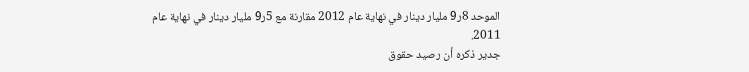الموحد 8ر9 مليار دينار في نهاية عام 2012 مقارنة مع 5ر9 مليار دينار في نهاية عام 2011.
جدير ذكره أن رصيد حقوق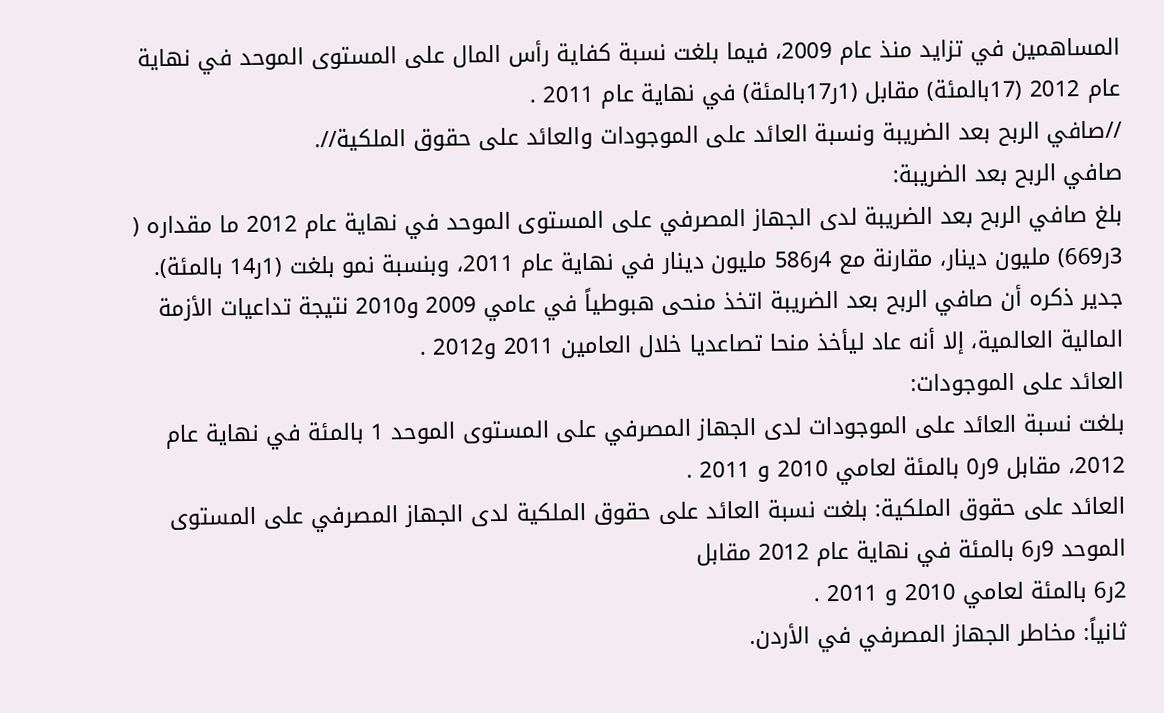المساهمين في تزايد منذ عام 2009، فيما بلغت نسبة كفاية رأس المال على المستوى الموحد في نهاية عام 2012 (17بالمئة) مقابل (1ر17بالمئة) في نهاية عام 2011 .
//صافي الربح بعد الضريبة ونسبة العائد على الموجودات والعائد على حقوق الملكية//.
صافي الربح بعد الضريبة:
بلغ صافي الربح بعد الضريبة لدى الجهاز المصرفي على المستوى الموحد في نهاية عام 2012 ما مقداره ( 3ر669) مليون دينار، مقارنة مع 4ر586 مليون دينار في نهاية عام 2011، وبنسبة نمو بلغت (1ر14 بالمئة).
جدير ذكره أن صافي الربح بعد الضريبة اتخذ منحى هبوطياً في عامي 2009 و2010 نتيجة تداعيات الأزمة المالية العالمية، إلا أنه عاد ليأخذ منحا تصاعديا خلال العامين 2011 و2012 .
العائد على الموجودات:
بلغت نسبة العائد على الموجودات لدى الجهاز المصرفي على المستوى الموحد 1 بالمئة في نهاية عام 2012، مقابل 9ر0 بالمئة لعامي 2010 و 2011 .
العائد على حقوق الملكية: بلغت نسبة العائد على حقوق الملكية لدى الجهاز المصرفي على المستوى الموحد 9ر6 بالمئة في نهاية عام 2012 مقابل
2ر6 بالمئة لعامي 2010 و 2011 .
ثانياً: مخاطر الجهاز المصرفي في الأردن.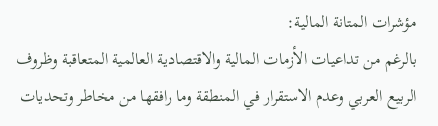مؤشرات المتانة المالية:
بالرغم من تداعيات الأزمات المالية والاقتصادية العالمية المتعاقبة وظروف الربيع العربي وعدم الاستقرار في المنطقة وما رافقها من مخاطر وتحديات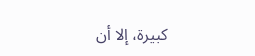كبيرة، إلا أن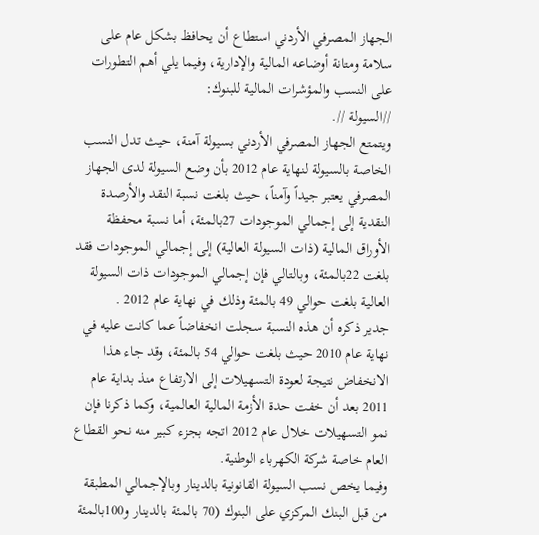الجهاز المصرفي الأردني استطاع أن يحافظ بشكل عام على سلامة ومتانة أوضاعه المالية والإدارية، وفيما يلي أهم التطورات على النسب والمؤشرات المالية للبنوك:
//السيولة //.
ويتمتع الجهاز المصرفي الأردني بسيولة آمنة، حيث تدل النسب الخاصة بالسيولة لنهاية عام 2012 بأن وضع السيولة لدى الجهاز المصرفي يعتبر جيداً وآمناً، حيث بلغت نسبة النقد والأرصدة النقدية إلى إجمالي الموجودات 27بالمئة، أما نسبة محفظة الأوراق المالية (ذات السيولة العالية) إلى إجمالي الموجودات فقد بلغت 22بالمئة، وبالتالي فإن إجمالي الموجودات ذات السيولة العالية بلغت حوالي 49 بالمئة وذلك في نهاية عام 2012 .
جدير ذكره أن هذه النسبة سجلت انخفاضاً عما كانت عليه في نهاية عام 2010 حيث بلغت حوالي 54 بالمئة، وقد جاء هذا الانخفاض نتيجة لعودة التسهيلات إلى الارتفاع منذ بداية عام 2011 بعد أن خفت حدة الأزمة المالية العالمية، وكما ذكرنا فإن نمو التسهيلات خلال عام 2012 اتجه بجزء كبير منه نحو القطاع العام خاصة شركة الكهرباء الوطنية.
وفيما يخص نسب السيولة القانونية بالدينار وبالإجمالي المطبقة من قبل البنك المركزي على البنوك (70 بالمئة بالدينار و100بالمئة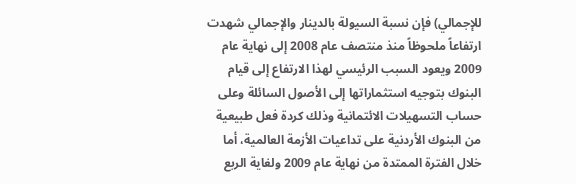للإجمالي) فإن نسبة السيولة بالدينار والإجمالي شهدت ارتفاعاً ملحوظاً منذ منتصف عام 2008 إلى نهاية عام 2009 ويعود السبب الرئيسي لهذا الارتفاع إلى قيام البنوك بتوجيه استثماراتها إلى الأصول السائلة وعلى حساب التسهيلات الائتمانية وذلك كردة فعل طبيعية من البنوك الأردنية على تداعيات الأزمة العالمية، أما خلال الفترة الممتدة من نهاية عام 2009 ولغاية الربع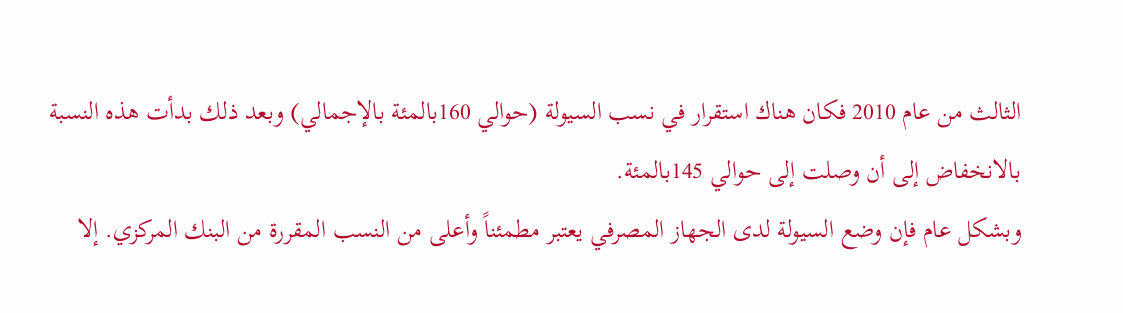الثالث من عام 2010 فكان هناك استقرار في نسب السيولة (حوالي 160بالمئة بالإجمالي) وبعد ذلك بدأت هذه النسبة بالانخفاض إلى أن وصلت إلى حوالي 145بالمئة.
وبشكل عام فإن وضع السيولة لدى الجهاز المصرفي يعتبر مطمئناً وأعلى من النسب المقررة من البنك المركزي. إلا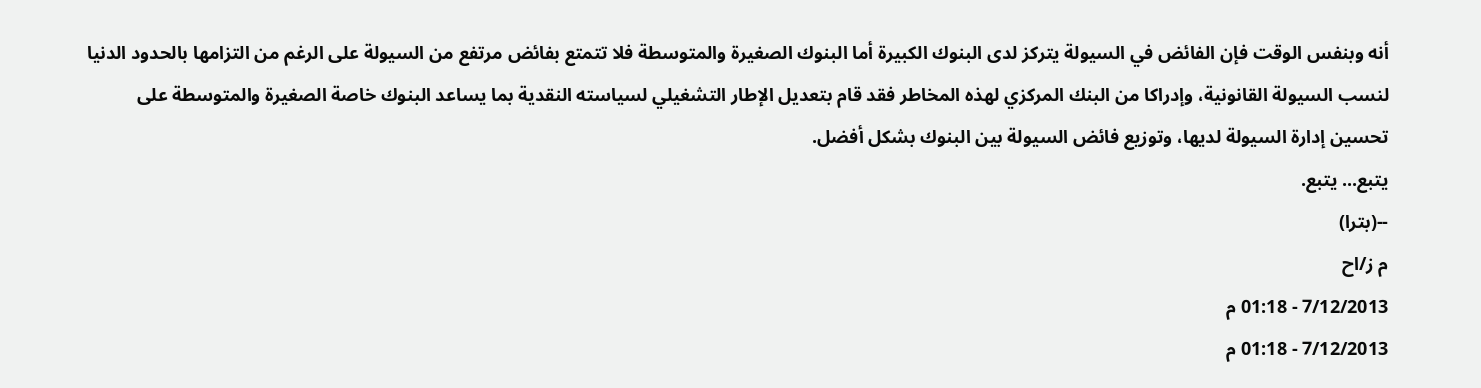أنه وبنفس الوقت فإن الفائض في السيولة يتركز لدى البنوك الكبيرة أما البنوك الصغيرة والمتوسطة فلا تتمتع بفائض مرتفع من السيولة على الرغم من التزامها بالحدود الدنيا لنسب السيولة القانونية، وإدراكا من البنك المركزي لهذه المخاطر فقد قام بتعديل الإطار التشغيلي لسياسته النقدية بما يساعد البنوك خاصة الصغيرة والمتوسطة على تحسين إدارة السيولة لديها، وتوزيع فائض السيولة بين البنوك بشكل أفضل.
يتبع... يتبع.
--(بترا)
م ز/اح
7/12/2013 - 01:18 م
7/12/2013 - 01:18 م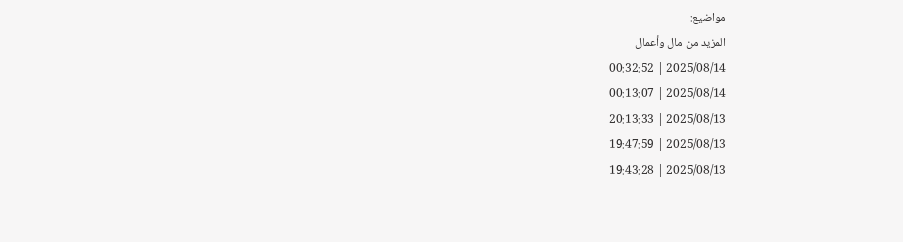مواضيع:
المزيد من مال وأعمال
2025/08/14 | 00:32:52
2025/08/14 | 00:13:07
2025/08/13 | 20:13:33
2025/08/13 | 19:47:59
2025/08/13 | 19:43:28